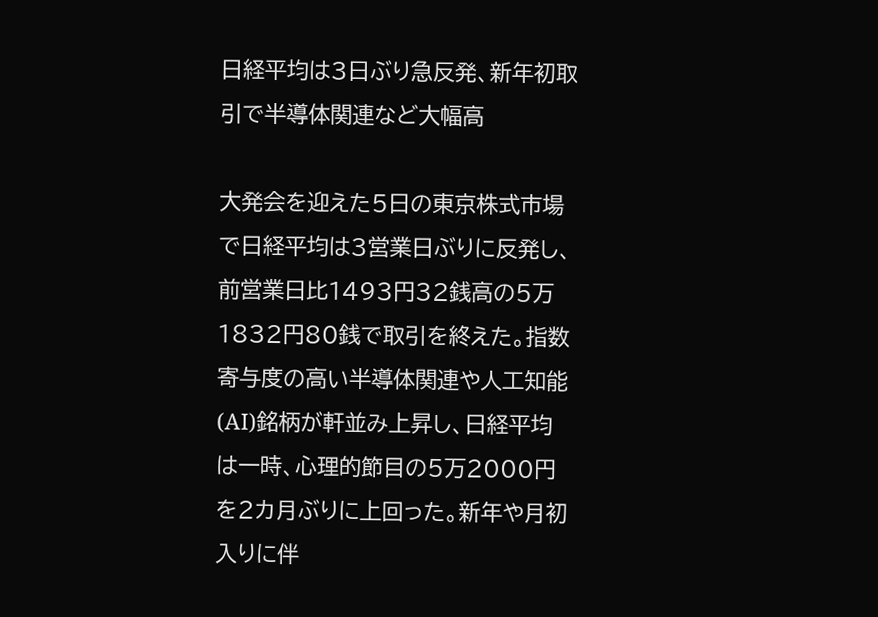日経平均は3日ぶり急反発、新年初取引で半導体関連など大幅高

大発会を迎えた5日の東京株式市場で日経平均は3営業日ぶりに反発し、前営業日比1493円32銭高の5万1832円80銭で取引を終えた。指数寄与度の高い半導体関連や人工知能(AI)銘柄が軒並み上昇し、日経平均は一時、心理的節目の5万2000円を2カ月ぶりに上回った。新年や月初入りに伴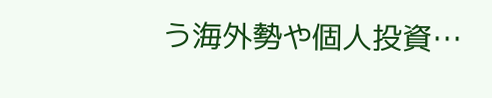う海外勢や個人投資…